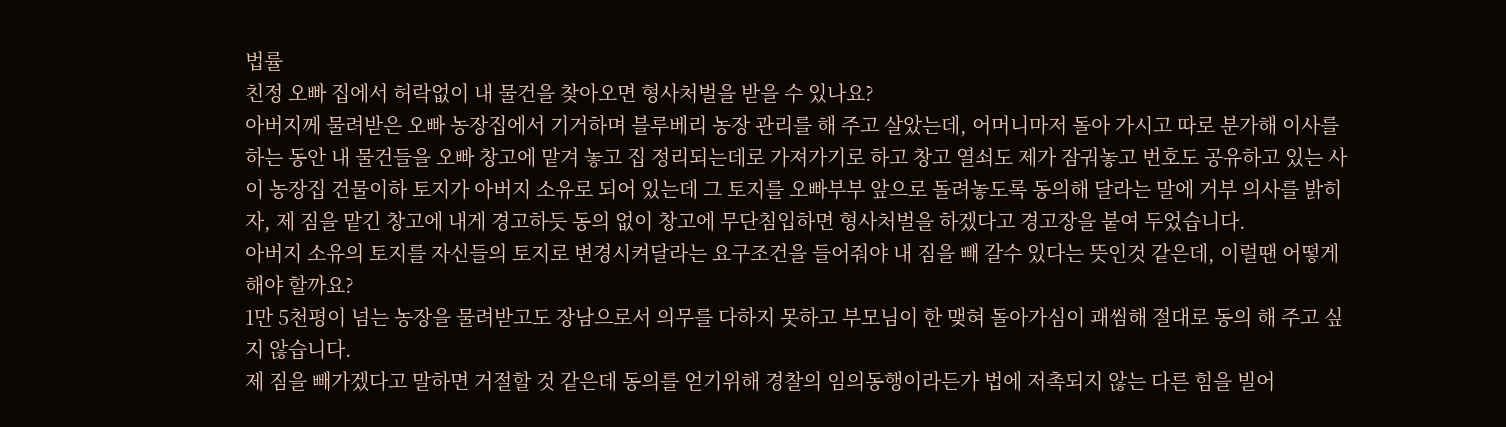법률
친정 오빠 집에서 허락없이 내 물건을 찾아오면 형사처벌을 받을 수 있나요?
아버지께 물려받은 오빠 농장집에서 기거하며 블루베리 농장 관리를 해 주고 살았는데, 어머니마저 돌아 가시고 따로 분가해 이사를 하는 동안 내 물건들을 오빠 창고에 맡겨 놓고 집 정리되는데로 가져가기로 하고 창고 열쇠도 제가 잠궈놓고 번호도 공유하고 있는 사이 농장집 건물이하 토지가 아버지 소유로 되어 있는데 그 토지를 오빠부부 앞으로 돌려놓도록 동의해 달라는 말에 거부 의사를 밝히자, 제 짐을 맡긴 창고에 내게 경고하듯 동의 없이 창고에 무단침입하면 형사처벌을 하겠다고 경고장을 붙여 두었습니다.
아버지 소유의 토지를 자신들의 토지로 변경시켜달라는 요구조건을 들어줘야 내 짐을 빼 갈수 있다는 뜻인것 같은데, 이럴땐 어떻게 해야 할까요?
1만 5천평이 넘는 농장을 물려받고도 장남으로서 의무를 다하지 못하고 부모님이 한 맺혀 돌아가심이 괘씸해 절대로 동의 해 주고 싶지 않습니다.
제 짐을 빼가겠다고 말하면 거절할 것 같은데 동의를 얻기위해 경찰의 임의동행이라든가 법에 저촉되지 않는 다른 힘을 빌어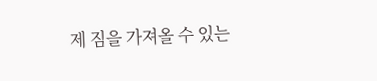제 짐을 가져올 수 있는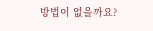방법이 없을까요?